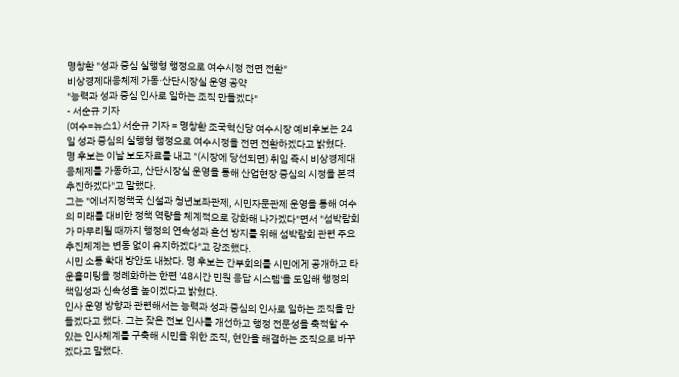명창환 "성과 중심 실행형 행정으로 여수시정 전면 전환"
비상경제대응체제 가동·산단시장실 운영 공약
"능력과 성과 중심 인사로 일하는 조직 만들겠다"
- 서순규 기자
(여수=뉴스1) 서순규 기자 = 명창환 조국혁신당 여수시장 예비후보는 24일 성과 중심의 실행형 행정으로 여수시정을 전면 전환하겠다고 밝혔다.
명 후보는 이날 보도자료를 내고 "(시장에 당선되면) 취임 즉시 비상경제대응체제를 가동하고, 산단시장실 운영을 통해 산업현장 중심의 시정을 본격 추진하겠다"고 말했다.
그는 "에너지정책국 신설과 청년보좌관제, 시민자문관제 운영을 통해 여수의 미래를 대비한 정책 역량을 체계적으로 강화해 나가겠다"면서 "섬박람회가 마무리될 때까지 행정의 연속성과 혼선 방지를 위해 섬박람회 관련 주요 추진체계는 변동 없이 유지하겠다"고 강조했다.
시민 소통 확대 방안도 내놨다. 명 후보는 간부회의를 시민에게 공개하고 타운홀미팅을 정례화하는 한편 '48시간 민원 응답 시스템'을 도입해 행정의 책임성과 신속성을 높이겠다고 밝혔다.
인사 운영 방향과 관련해서는 능력과 성과 중심의 인사로 일하는 조직을 만들겠다고 했다. 그는 잦은 전보 인사를 개선하고 행정 전문성을 축적할 수 있는 인사체계를 구축해 시민을 위한 조직, 현안을 해결하는 조직으로 바꾸겠다고 말했다.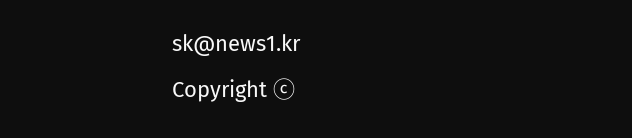sk@news1.kr
Copyright ⓒ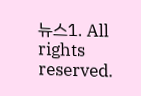뉴스1. All rights reserved.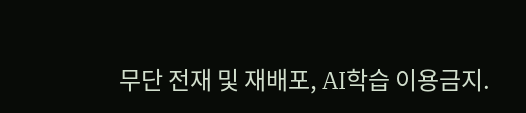무단 전재 및 재배포, AI학습 이용금지.